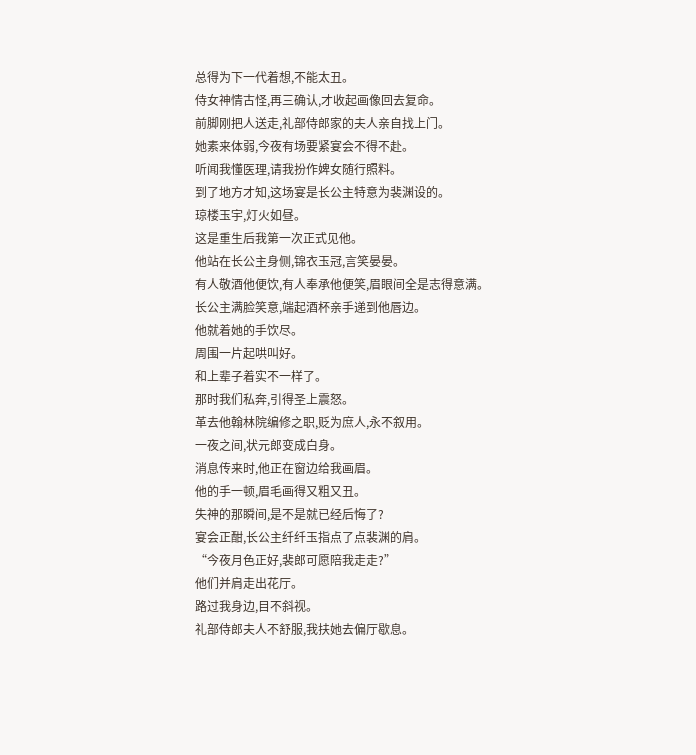总得为下一代着想,不能太丑。
侍女神情古怪,再三确认,才收起画像回去复命。
前脚刚把人送走,礼部侍郎家的夫人亲自找上门。
她素来体弱,今夜有场要紧宴会不得不赴。
听闻我懂医理,请我扮作婢女随行照料。
到了地方才知,这场宴是长公主特意为裴渊设的。
琼楼玉宇,灯火如昼。
这是重生后我第一次正式见他。
他站在长公主身侧,锦衣玉冠,言笑晏晏。
有人敬酒他便饮,有人奉承他便笑,眉眼间全是志得意满。
长公主满脸笑意,端起酒杯亲手递到他唇边。
他就着她的手饮尽。
周围一片起哄叫好。
和上辈子着实不一样了。
那时我们私奔,引得圣上震怒。
革去他翰林院编修之职,贬为庶人,永不叙用。
一夜之间,状元郎变成白身。
消息传来时,他正在窗边给我画眉。
他的手一顿,眉毛画得又粗又丑。
失神的那瞬间,是不是就已经后悔了?
宴会正酣,长公主纤纤玉指点了点裴渊的肩。
“今夜月色正好,裴郎可愿陪我走走?”
他们并肩走出花厅。
路过我身边,目不斜视。
礼部侍郎夫人不舒服,我扶她去偏厅歇息。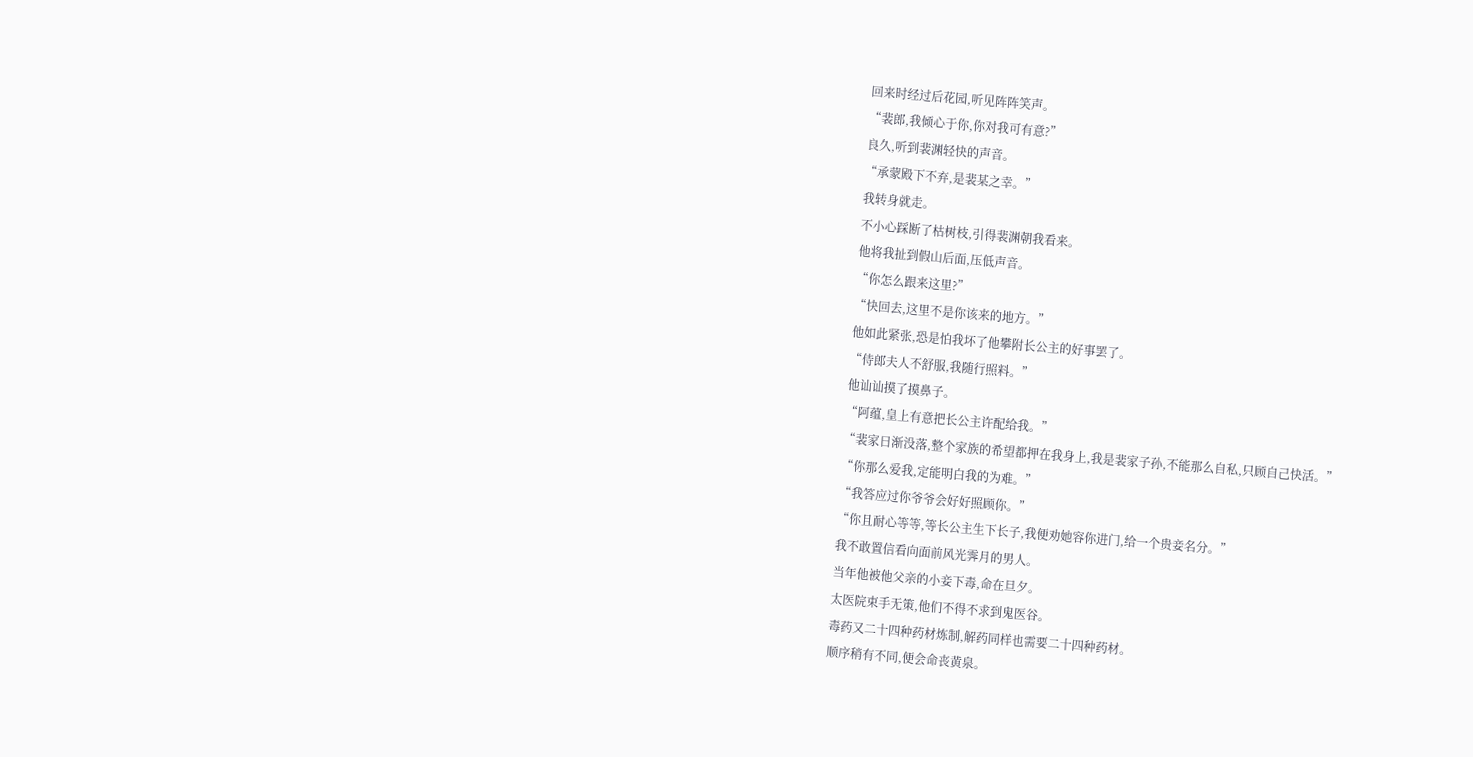回来时经过后花园,听见阵阵笑声。
“裴郎,我倾心于你,你对我可有意?”
良久,听到裴渊轻快的声音。
“承蒙殿下不弃,是裴某之幸。”
我转身就走。
不小心踩断了枯树枝,引得裴渊朝我看来。
他将我扯到假山后面,压低声音。
“你怎么跟来这里?”
“快回去,这里不是你该来的地方。”
他如此紧张,恐是怕我坏了他攀附长公主的好事罢了。
“侍郎夫人不舒服,我随行照料。”
他讪讪摸了摸鼻子。
“阿蕴,皇上有意把长公主许配给我。”
“裴家日渐没落,整个家族的希望都押在我身上,我是裴家子孙,不能那么自私,只顾自己快活。”
“你那么爱我,定能明白我的为难。”
“我答应过你爷爷会好好照顾你。”
“你且耐心等等,等长公主生下长子,我便劝她容你进门,给一个贵妾名分。”
我不敢置信看向面前风光霁月的男人。
当年他被他父亲的小妾下毒,命在旦夕。
太医院束手无策,他们不得不求到鬼医谷。
毒药又二十四种药材炼制,解药同样也需要二十四种药材。
顺序稍有不同,便会命丧黄泉。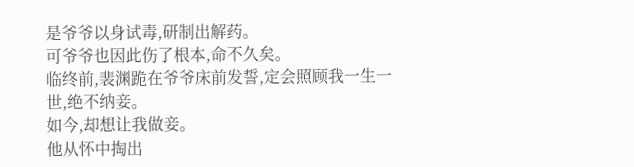是爷爷以身试毒,研制出解药。
可爷爷也因此伤了根本,命不久矣。
临终前,裴渊跪在爷爷床前发誓,定会照顾我一生一世,绝不纳妾。
如今,却想让我做妾。
他从怀中掏出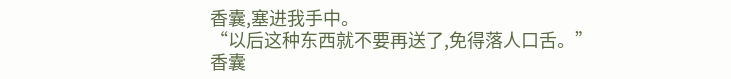香囊,塞进我手中。
“以后这种东西就不要再送了,免得落人口舌。”
香囊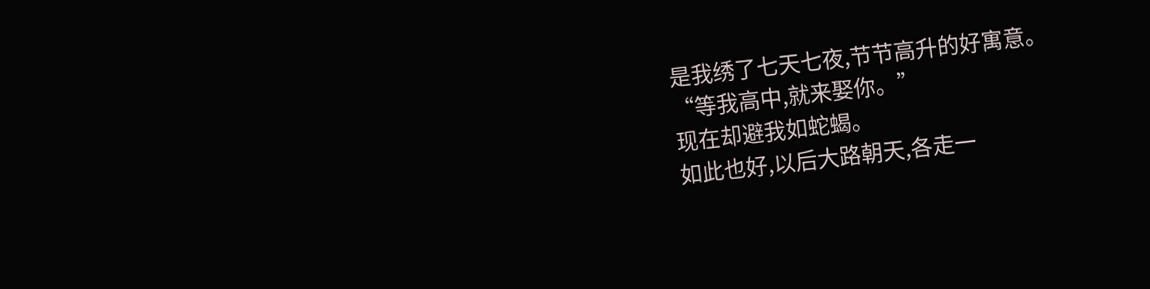是我绣了七天七夜,节节高升的好寓意。
“等我高中,就来娶你。”
现在却避我如蛇蝎。
如此也好,以后大路朝天,各走一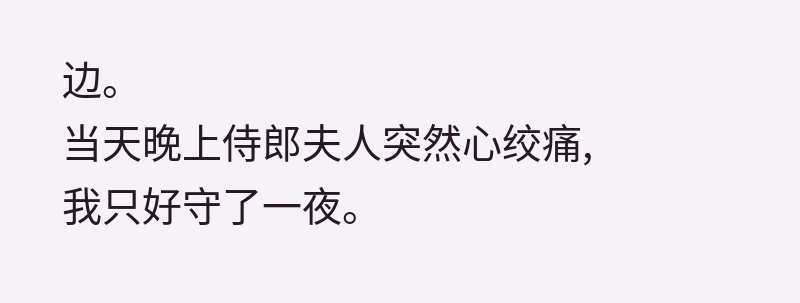边。
当天晚上侍郎夫人突然心绞痛,我只好守了一夜。